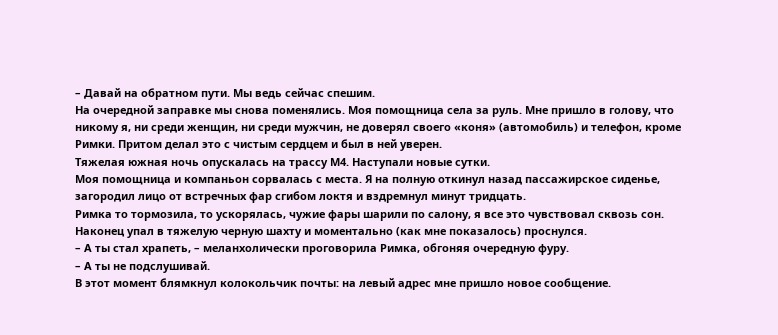– Давай на обратном пути. Мы ведь сейчас спешим.
На очередной заправке мы снова поменялись. Моя помощница села за руль. Мне пришло в голову, что никому я, ни среди женщин, ни среди мужчин, не доверял своего «коня» (автомобиль) и телефон, кроме Римки. Притом делал это с чистым сердцем и был в ней уверен.
Тяжелая южная ночь опускалась на трассу М4. Наступали новые сутки.
Моя помощница и компаньон сорвалась с места. Я на полную откинул назад пассажирское сиденье, загородил лицо от встречных фар сгибом локтя и вздремнул минут тридцать.
Римка то тормозила, то ускорялась, чужие фары шарили по салону, я все это чувствовал сквозь сон. Наконец упал в тяжелую черную шахту и моментально (как мне показалось) проснулся.
– А ты стал храпеть, – меланхолически проговорила Римка, обгоняя очередную фуру.
– А ты не подслушивай.
В этот момент блямкнул колокольчик почты: на левый адрес мне пришло новое сообщение.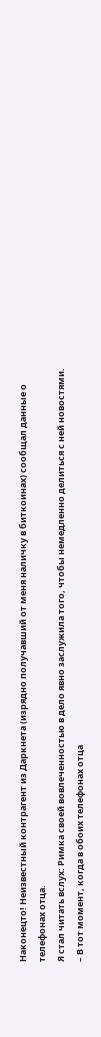Наконецто! Неизвестный контрагент из Даркнета (изрядно получавший от меня наличку в биткоинах) сообщал данные о телефонах отца.
Я стал читать вслух: Римка своей вовлеченностью в дело явно заслужила того, чтобы немедленно делиться с ней новостями.
– В тот момент, когда в обоих телефонах отца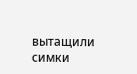вытащили симки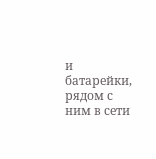и батарейки, рядом с ним в сети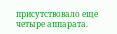присутствовало еще четыре аппарата.